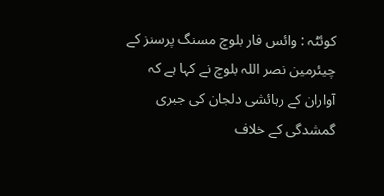کوئٹہ : وائس فار بلوچ مسنگ پرسنز کے چیئرمین نصر اللہ بلوچ نے کہا ہے کہ آواران کے رہائشی دلجان کی جبری گمشدگی کے خلاف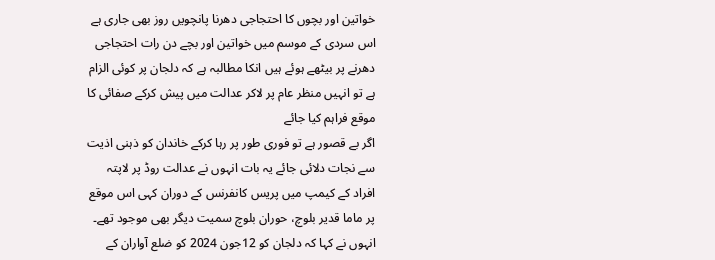خواتین اور بچوں کا احتجاجی دھرنا پانچویں روز بھی جاری ہے
اس سردی کے موسم میں خواتین اور بچے دن رات احتجاجی دھرنے پر بیٹھے ہوئے ہیں انکا مطالبہ ہے کہ دلجان پر کوئی الزام ہے تو انہیں منظر عام پر لاکر عدالت میں پیش کرکے صفائی کا موقع فراہم کیا جائے
اگر بے قصور ہے تو فوری طور پر رہا کرکے خاندان کو ذہنی اذیت سے نجات دلائی جائے یہ بات انہوں نے عدالت روڈ پر لاپتہ افراد کے کیمپ میں پریس کانفرنس کے دوران کہی اس موقع پر ماما قدیر بلوچ، حوران بلوچ سمیت دیگر بھی موجود تھے۔
انہوں نے کہا کہ دلجان کو 12جون 2024 کو ضلع آواران کے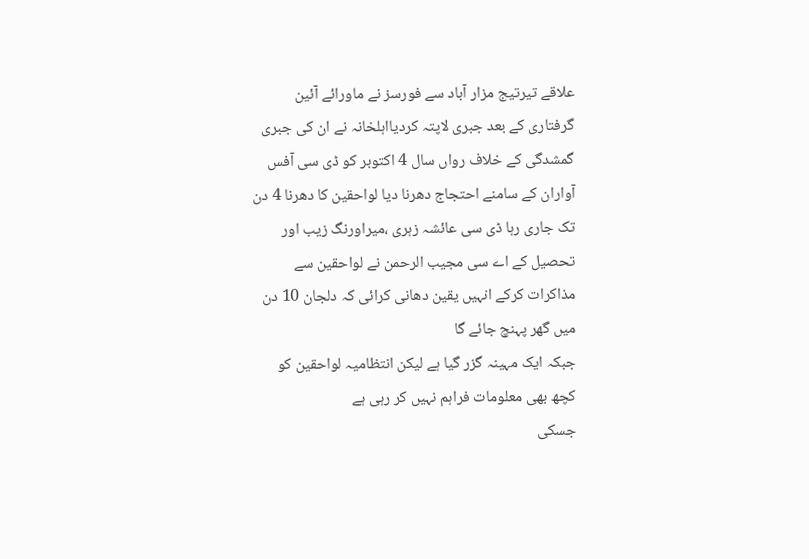علاقے تیرتیج مزار آباد سے فورسز نے ماورائے آئین گرفتاری کے بعد جبری لاپتہ کردیااہلخانہ نے ان کی جبری گمشدگی کے خلاف رواں سال 4 اکتوبر کو ڈی سی آفس آواران کے سامنے احتجاج دھرنا دیا لواحقین کا دھرنا 4 دن تک جاری رہا ڈی سی عائشہ زہری ،میراورنگ زیب اور تحصیل کے اے سی مجیب الرحمن نے لواحقین سے مذاکرات کرکے انہیں یقین دھانی کرائی کہ دلجان 10 دن میں گھر پہنچ جائے گا
جبکہ ایک مہینہ گزر گیا ہے لیکن انتظامیہ لواحقین کو کچھ بھی معلومات فراہم نہیں کر رہی ہے
جسکی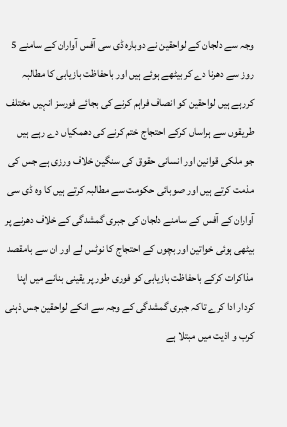وجہ سے دلجان کے لواحقین نے دوبارہ ڈی سی آفس آواران کے سامنے 5 روز سے دھرنا دے کر بیٹھے ہوئے ہیں اور باحفاظت بازیابی کا مطالبہ کررہے ہیں لواحقین کو انصاف فراہم کرنے کی بجائے فورسز انہیں مختلف طریقوں سے ہراساں کرکے احتجاج ختم کرنے کی دھمکیاں دے رہے ہیں
جو ملکی قوانین اور انسانی حقوق کی سنگین خلاف ورزی ہے جس کی مذمت کرتے ہیں اور صوبائی حکومت سے مطالبہ کرتے ہیں کا وہ ڈی سی آواران کے آفس کے سامنے دلجان کی جبری گمشدگی کے خلاف دھرنے پر بیٹھی ہوئی خواتین اور بچوں کے احتجاج کا نوٹس لے اور ان سے بامقصد مذاکرات کرکے باحفاظت بازیابی کو فوری طور پر یقینی بنانے میں اپنا کردار ادا کرے تاکہ جبری گمشدگی کے وجہ سے انکے لواحقین جس ذہنی کرب و اذیت میں مبتلا ہے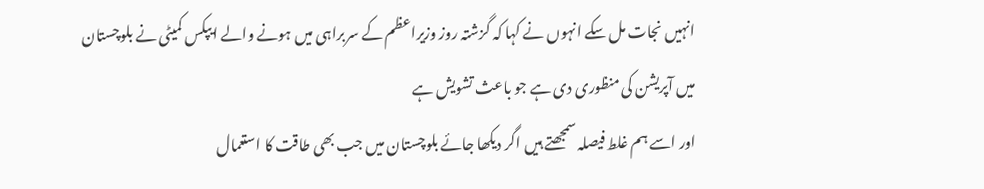انہیں نجات مل سکے انہوں نے کہا کہ گزشتہ روز وزیراعظم کے سربراہی میں ہونے والے ایپکس کمیٹی نے بلوچستان میں آپریشن کی منظوری دی ہے جو باعث تشویش ہے
اور اسے ہم غلط فیصلہ سمجھتے ہیں اگر دیکھا جائے بلوچستان میں جب بھی طاقت کا استعمال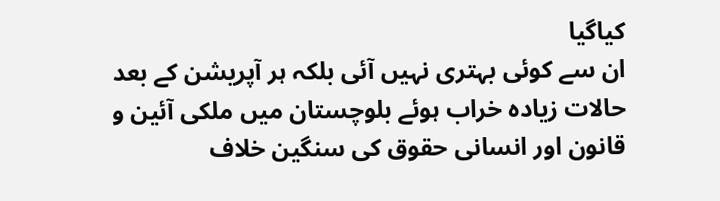کیاگیا
ان سے کوئی بہتری نہیں آئی بلکہ ہر آپریشن کے بعد حالات زیادہ خراب ہوئے بلوچستان میں ملکی آئین و قانون اور انسانی حقوق کی سنگین خلاف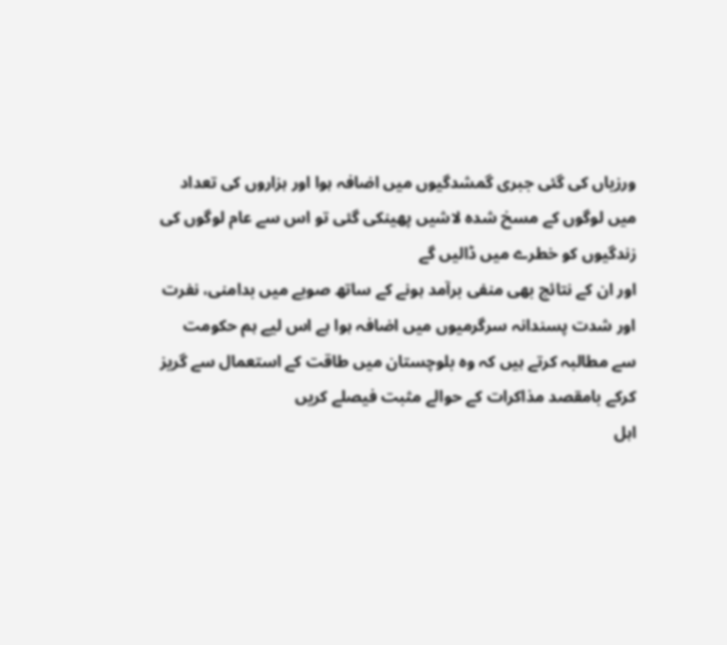ورزیاں کی گئی جبری گمشدگیوں میں اضافہ ہوا اور ہزاروں کی تعداد میں لوگوں کے مسخ شدہ لاشیں پھینکی گئی تو اس سے عام لوگوں کی زندگیوں کو خطرے میں ڈالیں گے
اور ان کے نتائج بھی منفی برآمد ہونے کے ساتھ صوبے میں بدامنی، نفرت اور شدت پسندانہ سرگرمیوں میں اضافہ ہوا ہے اس لیے ہم حکومت سے مطالبہ کرتے ہیں کہ وہ بلوچستان میں طاقت کے استعمال سے گریز کرکے بامقصد مذاکرات کے حوالے مثبت فیصلے کریں
اہل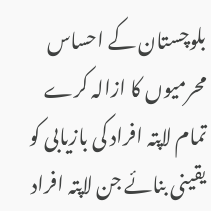بلوچستان کے احساس محرمیوں کا ازالہ کرے تمام لاپتہ افراد کی بازیابی کو یقینی بنائے جن لاپتہ افراد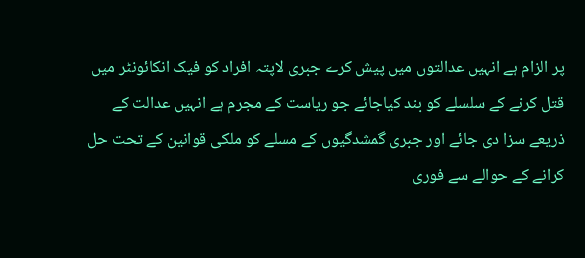پر الزام ہے انہیں عدالتوں میں پیش کرے جبری لاپتہ افراد کو فیک انکائونٹر میں قتل کرنے کے سلسلے کو بند کیاجائے جو ریاست کے مجرم ہے انہیں عدالت کے ذریعے سزا دی جائے اور جبری گمشدگیوں کے مسلے کو ملکی قوانین کے تحت حل کرانے کے حوالے سے فوری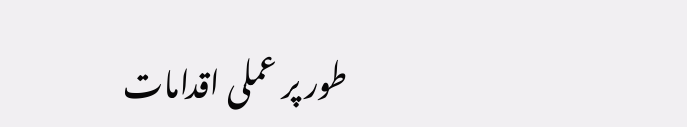طور پر عملی اقدامات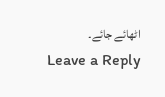اٹھائے جائے۔
Leave a Reply